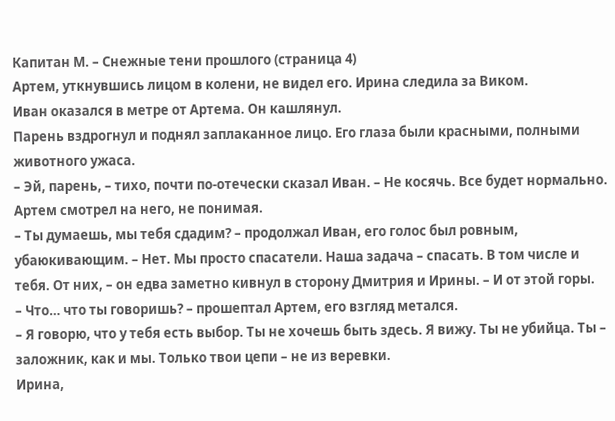Капитан М. – Снежные тени прошлого (страница 4)
Артем, уткнувшись лицом в колени, не видел его. Ирина следила за Виком.
Иван оказался в метре от Артема. Он кашлянул.
Парень вздрогнул и поднял заплаканное лицо. Его глаза были красными, полными животного ужаса.
– Эй, парень, – тихо, почти по-отечески сказал Иван. – Не косячь. Все будет нормально.
Артем смотрел на него, не понимая.
– Ты думаешь, мы тебя сдадим? – продолжал Иван, его голос был ровным, убаюкивающим. – Нет. Мы просто спасатели. Наша задача – спасать. В том числе и тебя. От них, – он едва заметно кивнул в сторону Дмитрия и Ирины. – И от этой горы.
– Что… что ты говоришь? – прошептал Артем, его взгляд метался.
– Я говорю, что у тебя есть выбор. Ты не хочешь быть здесь. Я вижу. Ты не убийца. Ты – заложник, как и мы. Только твои цепи – не из веревки.
Ирина,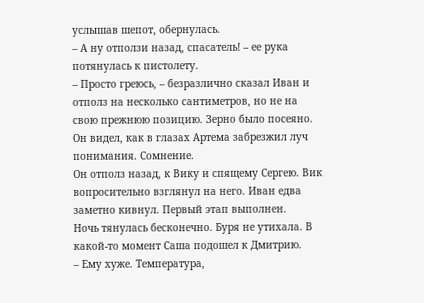услышав шепот, обернулась.
– А ну отползи назад, спасатель! – ее рука потянулась к пистолету.
– Просто греюсь, – безразлично сказал Иван и отполз на несколько сантиметров, но не на свою прежнюю позицию. Зерно было посеяно. Он видел, как в глазах Артема забрезжил луч понимания. Сомнение.
Он отполз назад, к Вику и спящему Сергею. Вик вопросительно взглянул на него. Иван едва заметно кивнул. Первый этап выполнен.
Ночь тянулась бесконечно. Буря не утихала. В какой-то момент Саша подошел к Дмитрию.
– Ему хуже. Температура,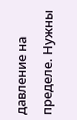давление на пределе. Нужны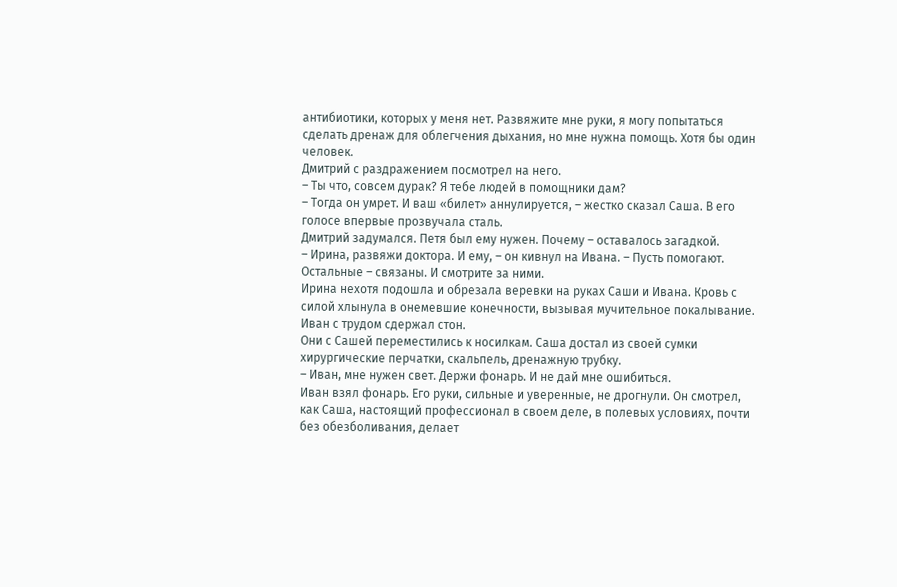антибиотики, которых у меня нет. Развяжите мне руки, я могу попытаться сделать дренаж для облегчения дыхания, но мне нужна помощь. Хотя бы один человек.
Дмитрий с раздражением посмотрел на него.
– Ты что, совсем дурак? Я тебе людей в помощники дам?
– Тогда он умрет. И ваш «билет» аннулируется, – жестко сказал Саша. В его голосе впервые прозвучала сталь.
Дмитрий задумался. Петя был ему нужен. Почему – оставалось загадкой.
– Ирина, развяжи доктора. И ему, – он кивнул на Ивана. – Пусть помогают. Остальные – связаны. И смотрите за ними.
Ирина нехотя подошла и обрезала веревки на руках Саши и Ивана. Кровь с силой хлынула в онемевшие конечности, вызывая мучительное покалывание. Иван с трудом сдержал стон.
Они с Сашей переместились к носилкам. Саша достал из своей сумки хирургические перчатки, скальпель, дренажную трубку.
– Иван, мне нужен свет. Держи фонарь. И не дай мне ошибиться.
Иван взял фонарь. Его руки, сильные и уверенные, не дрогнули. Он смотрел, как Саша, настоящий профессионал в своем деле, в полевых условиях, почти без обезболивания, делает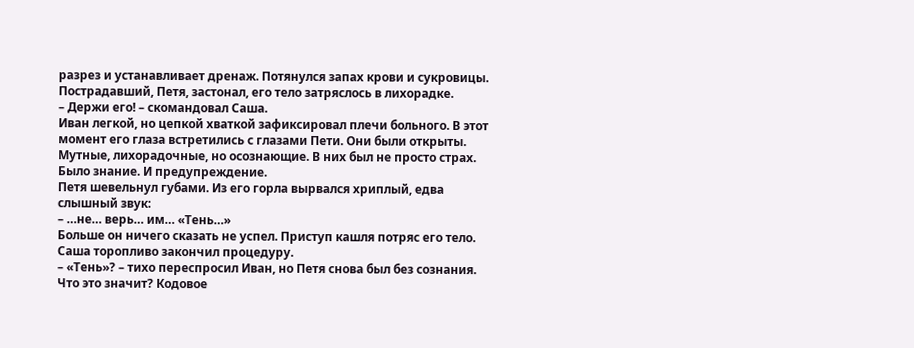разрез и устанавливает дренаж. Потянулся запах крови и сукровицы. Пострадавший, Петя, застонал, его тело затряслось в лихорадке.
– Держи его! – скомандовал Саша.
Иван легкой, но цепкой хваткой зафиксировал плечи больного. В этот момент его глаза встретились с глазами Пети. Они были открыты. Мутные, лихорадочные, но осознающие. В них был не просто страх. Было знание. И предупреждение.
Петя шевельнул губами. Из его горла вырвался хриплый, едва слышный звук:
– …не… верь… им… «Тень…»
Больше он ничего сказать не успел. Приступ кашля потряс его тело. Саша торопливо закончил процедуру.
– «Тень»? – тихо переспросил Иван, но Петя снова был без сознания.
Что это значит? Кодовое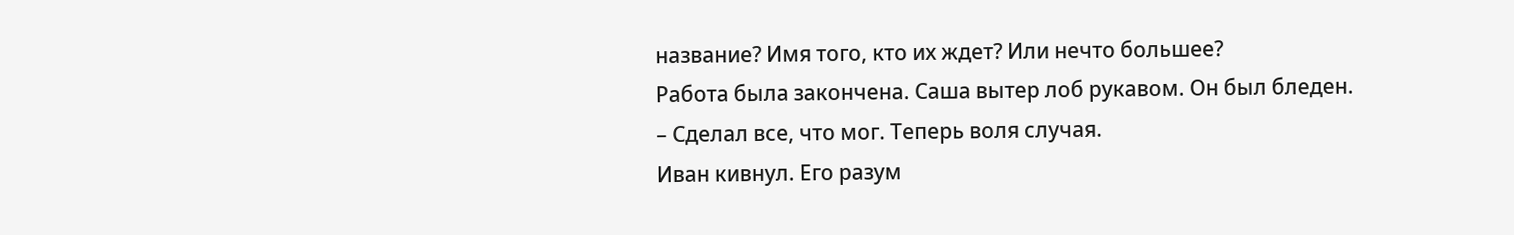название? Имя того, кто их ждет? Или нечто большее?
Работа была закончена. Саша вытер лоб рукавом. Он был бледен.
– Сделал все, что мог. Теперь воля случая.
Иван кивнул. Его разум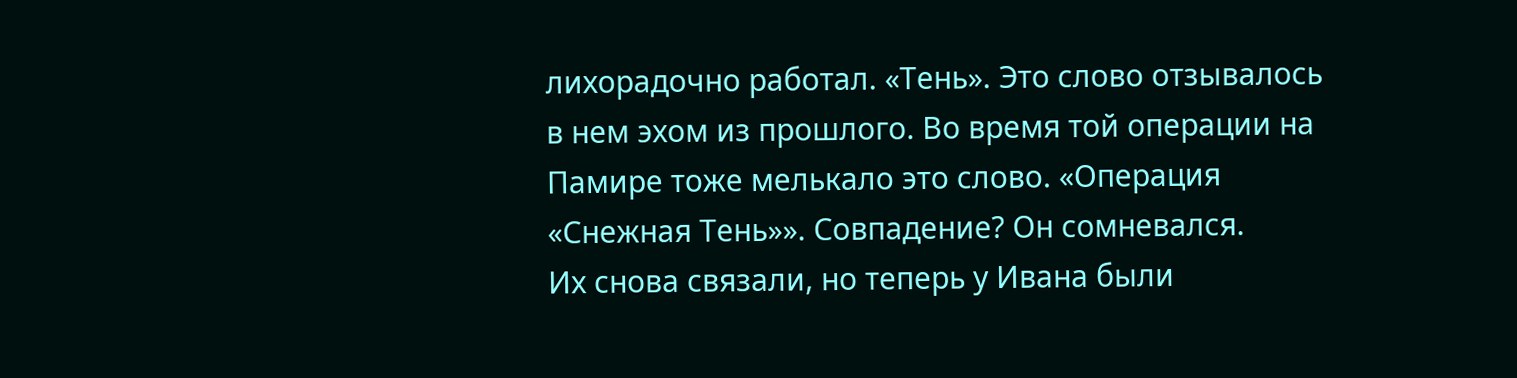лихорадочно работал. «Тень». Это слово отзывалось в нем эхом из прошлого. Во время той операции на Памире тоже мелькало это слово. «Операция «Снежная Тень»». Совпадение? Он сомневался.
Их снова связали, но теперь у Ивана были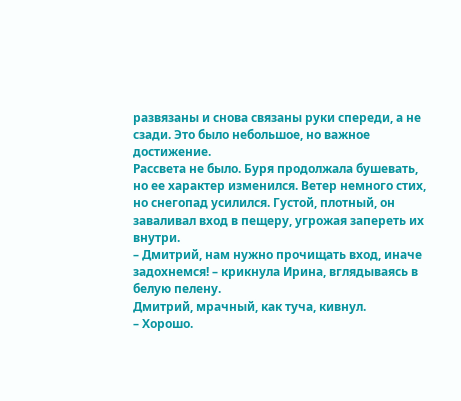развязаны и снова связаны руки спереди, а не сзади. Это было небольшое, но важное достижение.
Рассвета не было. Буря продолжала бушевать, но ее характер изменился. Ветер немного стих, но снегопад усилился. Густой, плотный, он заваливал вход в пещеру, угрожая запереть их внутри.
– Дмитрий, нам нужно прочищать вход, иначе задохнемся! – крикнула Ирина, вглядываясь в белую пелену.
Дмитрий, мрачный, как туча, кивнул.
– Хорошо.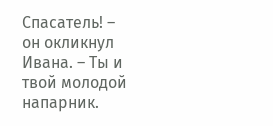Спасатель! – он окликнул Ивана. – Ты и твой молодой напарник.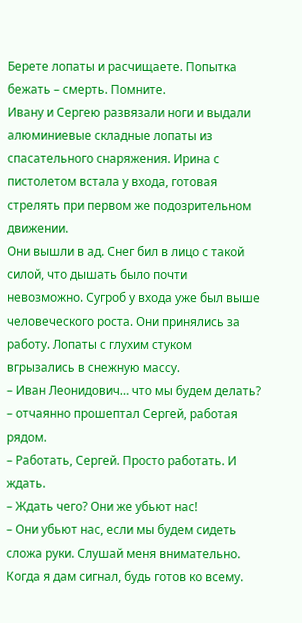Берете лопаты и расчищаете. Попытка бежать – смерть. Помните.
Ивану и Сергею развязали ноги и выдали алюминиевые складные лопаты из спасательного снаряжения. Ирина с пистолетом встала у входа, готовая стрелять при первом же подозрительном движении.
Они вышли в ад. Снег бил в лицо с такой силой, что дышать было почти невозможно. Сугроб у входа уже был выше человеческого роста. Они принялись за работу. Лопаты с глухим стуком вгрызались в снежную массу.
– Иван Леонидович… что мы будем делать? – отчаянно прошептал Сергей, работая рядом.
– Работать, Сергей. Просто работать. И ждать.
– Ждать чего? Они же убьют нас!
– Они убьют нас, если мы будем сидеть сложа руки. Слушай меня внимательно. Когда я дам сигнал, будь готов ко всему.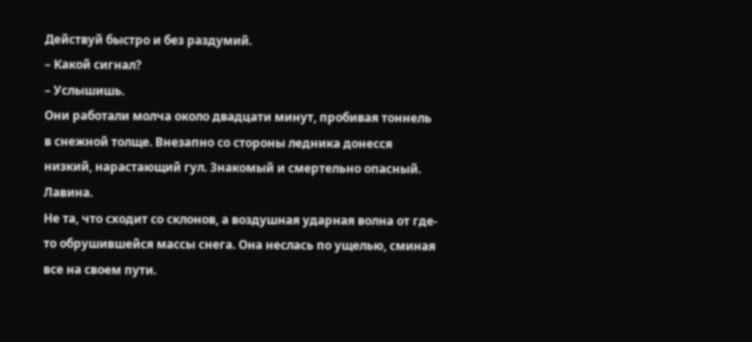Действуй быстро и без раздумий.
– Какой сигнал?
– Услышишь.
Они работали молча около двадцати минут, пробивая тоннель в снежной толще. Внезапно со стороны ледника донесся низкий, нарастающий гул. Знакомый и смертельно опасный.
Лавина.
Не та, что сходит со склонов, а воздушная ударная волна от где-то обрушившейся массы снега. Она неслась по ущелью, сминая все на своем пути.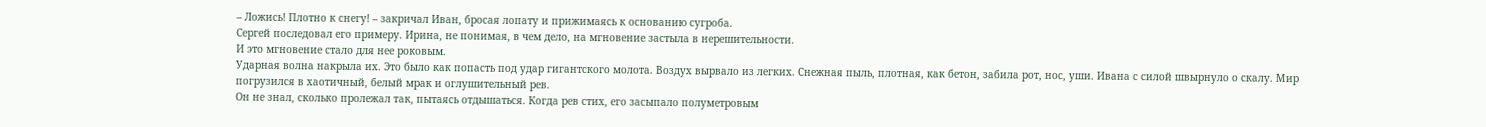– Ложись! Плотно к снегу! – закричал Иван, бросая лопату и прижимаясь к основанию сугроба.
Сергей последовал его примеру. Ирина, не понимая, в чем дело, на мгновение застыла в нерешительности.
И это мгновение стало для нее роковым.
Ударная волна накрыла их. Это было как попасть под удар гигантского молота. Воздух вырвало из легких. Снежная пыль, плотная, как бетон, забила рот, нос, уши. Ивана с силой швырнуло о скалу. Мир погрузился в хаотичный, белый мрак и оглушительный рев.
Он не знал, сколько пролежал так, пытаясь отдышаться. Когда рев стих, его засыпало полуметровым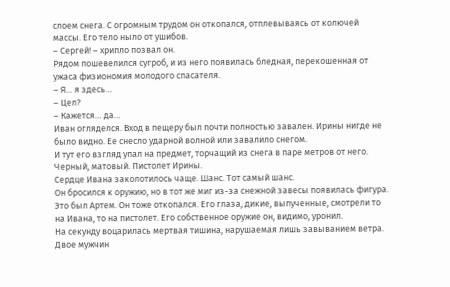слоем снега. С огромным трудом он откопался, отплевываясь от колючей массы. Его тело ныло от ушибов.
– Сергей! – хрипло позвал он.
Рядом пошевелился сугроб, и из него появилась бледная, перекошенная от ужаса физиономия молодого спасателя.
– Я… я здесь…
– Цел?
– Кажется… да…
Иван огляделся. Вход в пещеру был почти полностью завален. Ирины нигде не было видно. Ее снесло ударной волной или завалило снегом.
И тут его взгляд упал на предмет, торчащий из снега в паре метров от него. Черный, матовый. Пистолет Ирины.
Сердце Ивана заколотилось чаще. Шанс. Тот самый шанс.
Он бросился к оружию, но в тот же миг из-за снежной завесы появилась фигура. Это был Артем. Он тоже откопался. Его глаза, дикие, выпученные, смотрели то на Ивана, то на пистолет. Его собственное оружие он, видимо, уронил.
На секунду воцарилась мертвая тишина, нарушаемая лишь завыванием ветра. Двое мужчин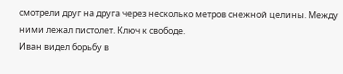смотрели друг на друга через несколько метров снежной целины. Между ними лежал пистолет. Ключ к свободе.
Иван видел борьбу в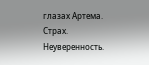глазах Артема. Страх. Неуверенность.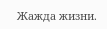Жажда жизни.